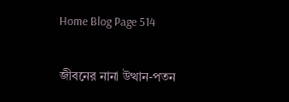Home Blog Page 514

জীবনের নানা উত্থান-পতন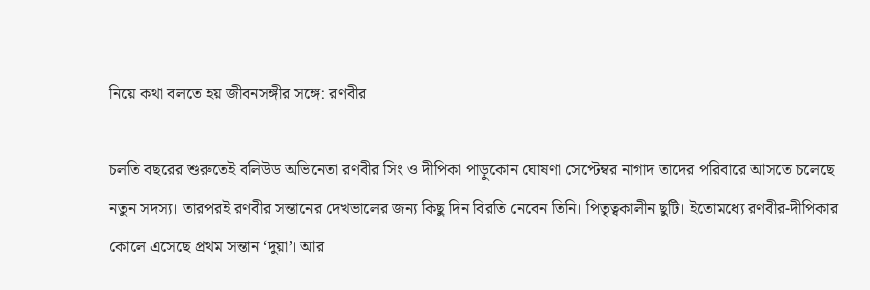নিয়ে কথা বলতে হয় জীবনসঙ্গীর সঙ্গে: রণবীর

চলতি বছরের শুরুতেই বলিউড অভিনেতা রণবীর সিং ও দীপিকা পাড়ুকোন ঘোষণা সেপ্টেম্বর নাগাদ তাদের পরিবারে আসতে চলেছে নতুন সদস্য। তারপরই রণবীর সন্তানের দেখভালের জন্য কিছু দিন বিরতি নেবেন তিনি। পিতৃত্বকালীন ছুটি। ইতোমধ্যে রণবীর-দীপিকার কোলে এসেছে প্রথম সন্তান ‘দুয়া’। আর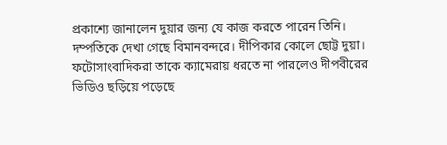প্রকাশ্যে জানালেন দুয়ার জন্য যে কাজ করতে পারেন তিনি।
দম্পতিকে দেখা গেছে বিমানবন্দরে। দীপিকার কোলে ছোট্ট দুয়া। ফটোসাংবাদিকরা তাকে ক্যামেরায় ধরতে না পারলেও দীপবীরের ভিডিও ছড়িয়ে পড়েছে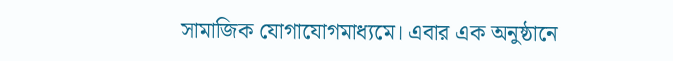সামাজিক যোগাযোগমাধ্যমে। এবার এক অনুষ্ঠানে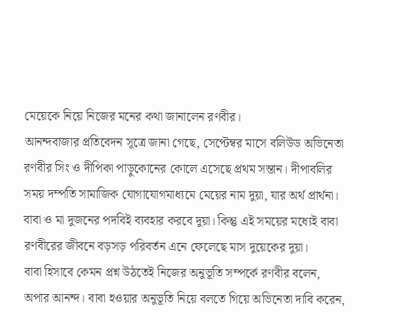মেয়েকে নিয়ে নিজের মনের কথা জানালেন রণবীর।
আনন্দবাজার প্রতিবেদন সূত্রে জানা গেছে, সেপ্টেম্বর মাসে বলিউড অভিনেতা রণবীর সিং ও দীপিকা পাড়ুকোনের কোলে এসেছে প্রথম সন্তান। দীপাবলির সময় দম্পতি সামাজিক যোগাযোগমাধ্যমে মেয়ের নাম দুয়া, যার অর্থ প্রার্থনা। বাবা ও মা দুজনের পদবিই ব্যবহার করবে দুয়া। কিন্তু এই সময়ের মধ্যেই বাবা রণবীরের জীবনে বড়সড় পরিবর্তন এনে ফেলেছে মাস দুয়েকের দুয়া।
বাবা হিসাবে কেমন প্রশ্ন উঠতেই নিজের অনুভূতি সম্পর্কে রণবীর বলেন, অপার আনন্দ। বাবা হওয়ার অনুভূতি নিয়ে বলতে গিয়ে অভিনেতা দাবি করেন,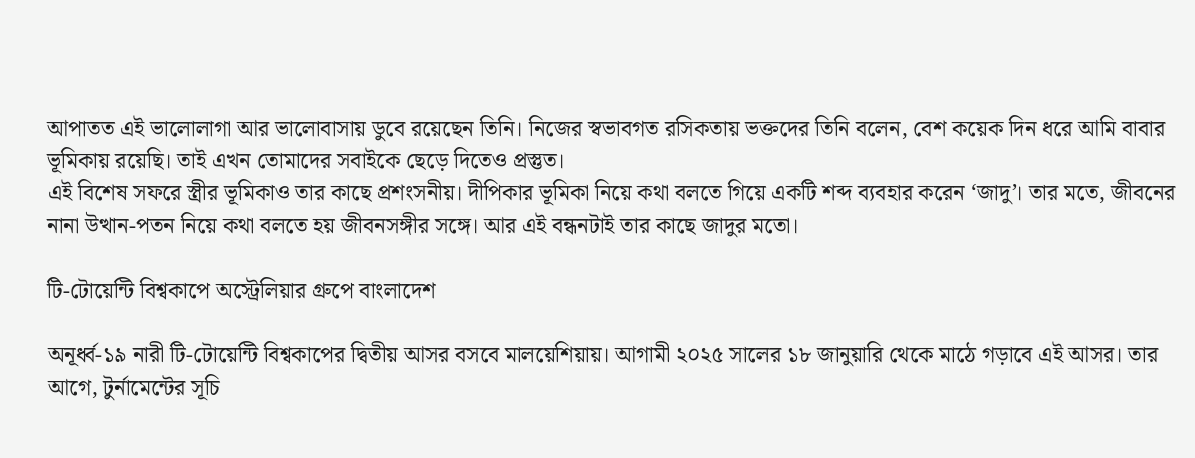আপাতত এই ভালোলাগা আর ভালোবাসায় ডুবে রয়েছেন তিনি। নিজের স্বভাবগত রসিকতায় ভক্তদের তিনি বলেন, বেশ কয়েক দিন ধরে আমি বাবার ভূমিকায় রয়েছি। তাই এখন তোমাদের সবাইকে ছেড়ে দিতেও প্রস্তুত।
এই বিশেষ সফরে স্ত্রীর ভূমিকাও তার কাছে প্রশংসনীয়। দীপিকার ভূমিকা নিয়ে কথা বলতে গিয়ে একটি শব্দ ব্যবহার করেন ‘জাদু’। তার মতে, জীবনের নানা উত্থান-পতন নিয়ে কথা বলতে হয় জীবনসঙ্গীর সঙ্গে। আর এই বন্ধনটাই তার কাছে জাদুর মতো।

টি-টোয়েন্টি বিশ্বকাপে অস্ট্রেলিয়ার গ্রুপে বাংলাদেশ

অনূর্ধ্ব-১৯ নারী টি-টোয়েন্টি বিশ্বকাপের দ্বিতীয় আসর বসবে মালয়েশিয়ায়। আগামী ২০২৫ সালের ১৮ জানুয়ারি থেকে মাঠে গড়াবে এই আসর। তার আগে, টুর্নামেন্টের সূচি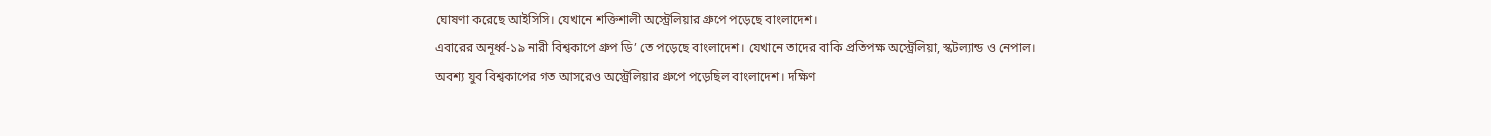ঘোষণা করেছে আইসিসি। যেখানে শক্তিশালী অস্ট্রেলিয়ার গ্রুপে পড়েছে বাংলাদেশ।
এবারের অনূর্ধ্ব-১৯ নারী বিশ্বকাপে গ্রুপ ডি’ তে পড়েছে বাংলাদেশ। যেখানে তাদের বাকি প্রতিপক্ষ অস্ট্রেলিয়া, স্কটল্যান্ড ও নেপাল।
অবশ্য যুব বিশ্বকাপের গত আসরেও অস্ট্রেলিয়ার গ্রুপে পড়েছিল বাংলাদেশ। দক্ষিণ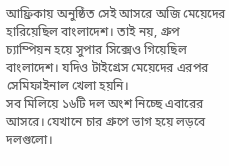আফ্রিকায় অনুষ্ঠিত সেই আসরে অজি মেয়েদের হারিয়েছিল বাংলাদেশ। তাই নয়, গ্রুপ চ্যাম্পিয়ন হয়ে সুপার সিক্সেও গিয়েছিল বাংলাদেশ। যদিও টাইগ্রেস মেয়েদের এরপর সেমিফাইনাল খেলা হয়নি।
সব মিলিয়ে ১৬টি দল অংশ নিচ্ছে এবারের আসরে। যেখানে চার গ্রুপে ভাগ হয়ে লড়বে দলগুলো।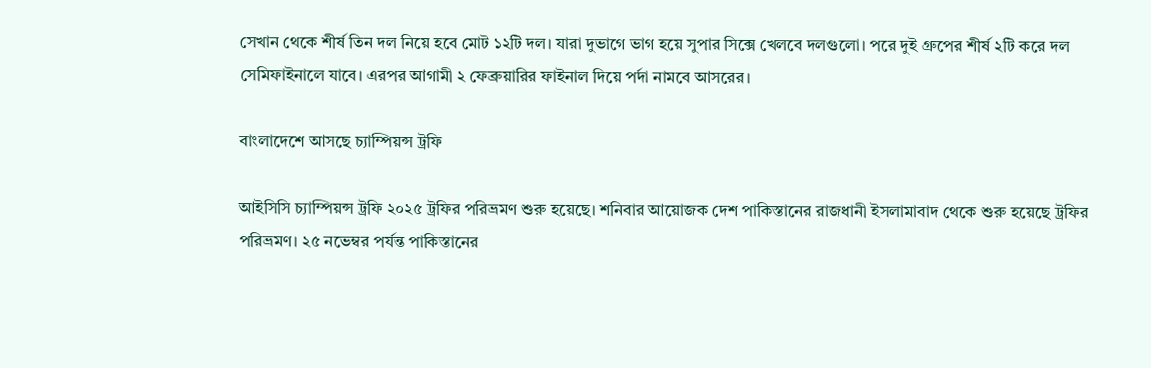সেখান থেকে শীর্ষ তিন দল নিয়ে হবে মোট ১২টি দল। যারা দুভাগে ভাগ হয়ে সুপার সিক্সে খেলবে দলগুলো। পরে দুই গ্রুপের শীর্ষ ২টি করে দল সেমিফাইনালে যাবে। এরপর আগামী ২ ফেব্রুয়ারির ফাইনাল দিয়ে পর্দা নামবে আসরের।

বাংলাদেশে আসছে চ্যাম্পিয়ন্স ট্রফি

আইসিসি চ্যাম্পিয়ন্স ট্রফি ২০২৫ ট্রফির পরিভ্রমণ শুরু হয়েছে। শনিবার আয়োজক দেশ পাকিস্তানের রাজধানী ইসলামাবাদ থেকে শুরু হয়েছে ট্রফির পরিভ্রমণ। ২৫ নভেম্বর পর্যন্ত পাকিস্তানের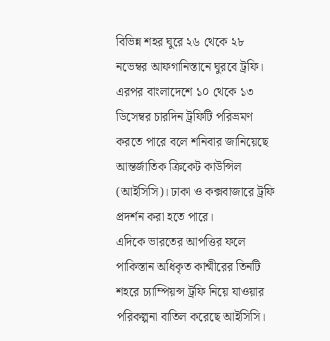বিভিন্ন শহর ঘুরে ২৬ থেকে ২৮ নভেম্বর আফগানিস্তানে ঘুরবে ট্রফি।
এরপর বাংলাদেশে ১০ থেকে ১৩ ডিসেম্বর চারদিন ট্রফিটি পরিভ্রমণ করতে পারে বলে শনিবার জানিয়েছে আন্তর্জাতিক ক্রিকেট কাউন্সিল (আইসিসি)। ঢাকা ও কক্সবাজারে ট্রফি প্রদর্শন করা হতে পারে।
এদিকে ভারতের আপত্তির ফলে পাকিস্তান অধিকৃত কাশ্মীরের তিনটি শহরে চ্যাম্পিয়ন্স ট্রফি নিয়ে যাওয়ার পরিকল্পনা বাতিল করেছে আইসিসি।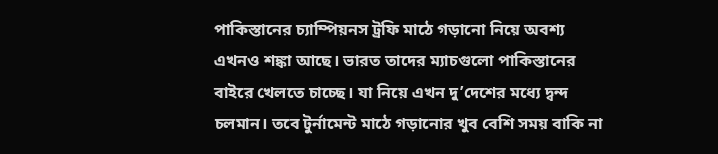পাকিস্তানের চ্যাম্পিয়নস ট্রফি মাঠে গড়ানো নিয়ে অবশ্য এখনও শঙ্কা আছে। ভারত তাদের ম্যাচগুলো পাকিস্তানের বাইরে খেলতে চাচ্ছে। যা নিয়ে এখন দু’দেশের মধ্যে দ্বন্দ চলমান। তবে টুর্নামেন্ট মাঠে গড়ানোর খুব বেশি সময় বাকি না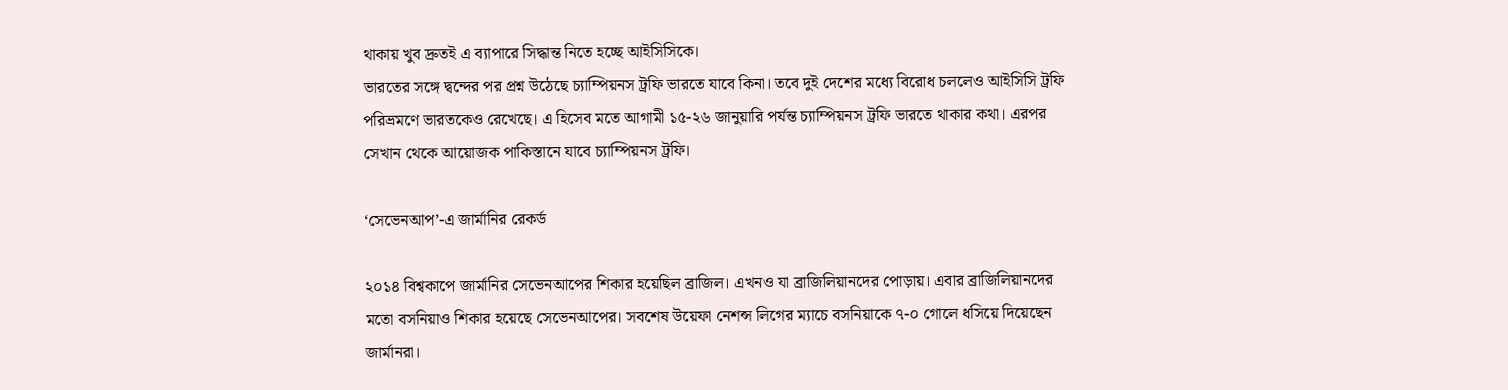থাকায় খুব দ্রুতই এ ব্যাপারে সিদ্ধান্ত নিতে হচ্ছে আইসিসিকে।
ভারতের সঙ্গে দ্বন্দের পর প্রশ্ন উঠেছে চ্যাম্পিয়নস ট্রফি ভারতে যাবে কিনা। তবে দুই দেশের মধ্যে বিরোধ চললেও আইসিসি ট্রফি পরিভ্রমণে ভারতকেও রেখেছে। এ হিসেব মতে আগামী ১৫-২৬ জানুয়ারি পর্যন্ত চ্যাম্পিয়নস ট্রফি ভারতে থাকার কথা। এরপর সেখান থেকে আয়োজক পাকিস্তানে যাবে চ্যাম্পিয়নস ট্রফি।

‘সেভেনআপ’-এ জার্মানির রেকর্ড

২০১৪ বিশ্বকাপে জার্মানির সেভেনআপের শিকার হয়েছিল ব্রাজিল। এখনও যা ব্রাজিলিয়ানদের পোড়ায়। এবার ব্রাজিলিয়ানদের মতো বসনিয়াও শিকার হয়েছে সেভেনআপের। সবশেষ উয়েফা নেশন্স লিগের ম্যাচে বসনিয়াকে ৭-০ গোলে ধসিয়ে দিয়েছেন জার্মানরা।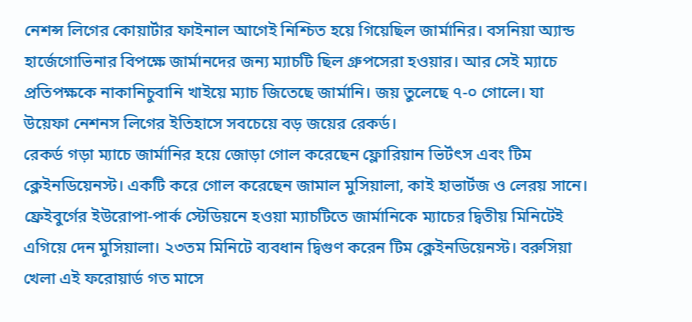নেশন্স লিগের কোয়ার্টার ফাইনাল আগেই নিশ্চিত হয়ে গিয়েছিল জার্মানির। বসনিয়া অ্যান্ড হার্জেগোভিনার বিপক্ষে জার্মানদের জন্য ম্যাচটি ছিল গ্রুপসেরা হওয়ার। আর সেই ম্যাচে প্রতিপক্ষকে নাকানিচুবানি খাইয়ে ম্যাচ জিতেছে জার্মানি। জয় তুলেছে ৭-০ গোলে। যা উয়েফা নেশনস লিগের ইতিহাসে সবচেয়ে বড় জয়ের রেকর্ড।
রেকর্ড গড়া ম্যাচে জার্মানির হয়ে জোড়া গোল করেছেন ফ্লোরিয়ান ভির্টৎস এবং টিম ক্লেইনডিয়েনস্ট। একটি করে গোল করেছেন জামাল মুসিয়ালা, কাই হাভার্টজ ও লেরয় সানে।
ফ্রেইবুর্গের ইউরোপা-পার্ক স্টেডিয়নে হওয়া ম্যাচটিতে জার্মানিকে ম্যাচের দ্বিতীয় মিনিটেই এগিয়ে দেন মুসিয়ালা। ২৩তম মিনিটে ব্যবধান দ্বিগুণ করেন টিম ক্লেইনডিয়েনস্ট। বরুসিয়া খেলা এই ফরোয়ার্ড গত মাসে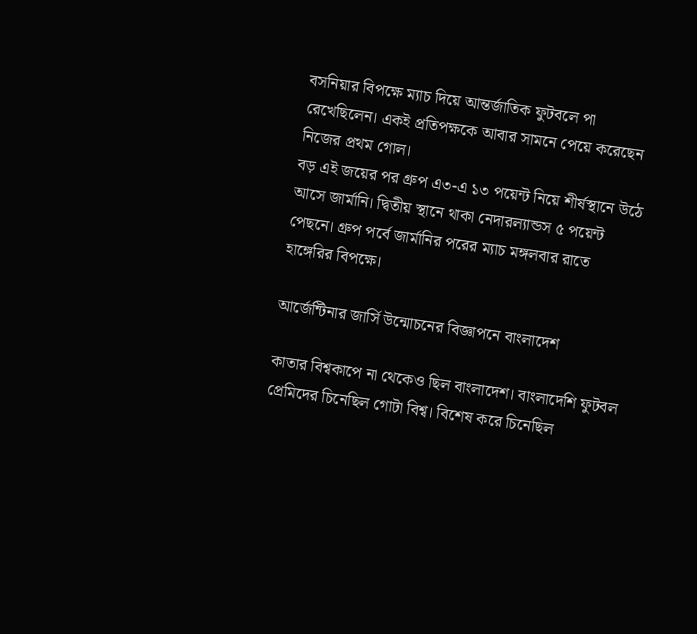বসনিয়ার বিপক্ষে ম্যাচ দিয়ে আন্তর্জাতিক ফুটবলে পা রেখেছিলেন। একই প্রতিপক্ষকে আবার সামনে পেয়ে করেছেন নিজের প্রথম গোল।
বড় এই জয়ের পর গ্রুপ এ৩-এ ১৩ পয়েন্ট নিয়ে শীর্ষস্থানে উঠে আসে জার্মানি। দ্বিতীয় স্থানে থাকা নেদারল্যান্ডস ৫ পয়েন্ট পেছনে। গ্রুপ পর্বে জার্মানির পরের ম্যাচ মঙ্গলবার রাতে হাঙ্গেরির বিপক্ষে।

আর্জেন্টিনার জার্সি উন্মোচনের বিজ্ঞাপনে বাংলাদেশ

কাতার বিশ্বকাপে না থেকেও ছিল বাংলাদেশ। বাংলাদেশি ফুটবল প্রেমিদের চিনেছিল গোটা বিশ্ব। বিশেষ করে চিনেছিল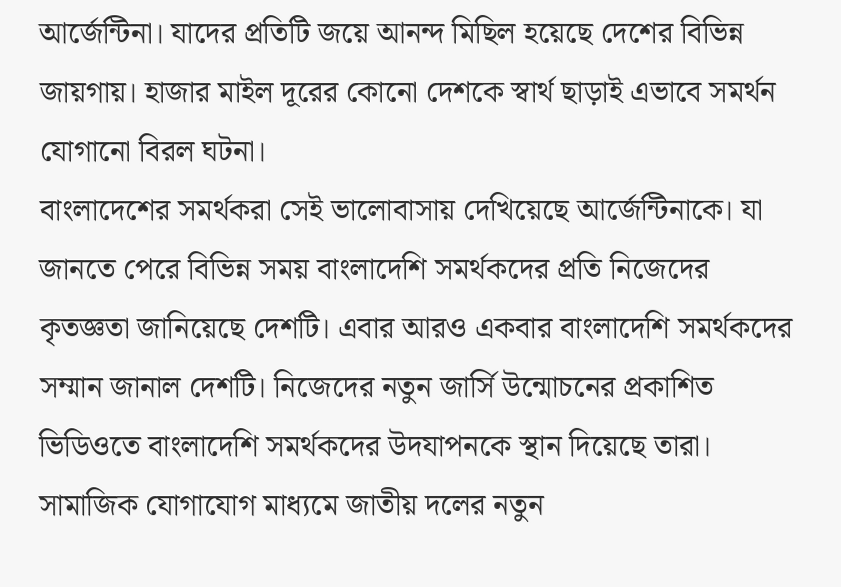আর্জেন্টিনা। যাদের প্রতিটি জয়ে আনন্দ মিছিল হয়েছে দেশের বিভিন্ন জায়গায়। হাজার মাইল দূরের কোনো দেশকে স্বার্থ ছাড়াই এভাবে সমর্থন যোগানো বিরল ঘটনা।
বাংলাদেশের সমর্থকরা সেই ভালোবাসায় দেখিয়েছে আর্জেন্টিনাকে। যা জানতে পেরে বিভিন্ন সময় বাংলাদেশি সমর্থকদের প্রতি নিজেদের কৃতজ্ঞতা জানিয়েছে দেশটি। এবার আরও একবার বাংলাদেশি সমর্থকদের সম্মান জানাল দেশটি। নিজেদের নতুন জার্সি উন্মোচনের প্রকাশিত ভিডিওতে বাংলাদেশি সমর্থকদের উদযাপনকে স্থান দিয়েছে তারা।
সামাজিক যোগাযোগ মাধ্যমে জাতীয় দলের নতুন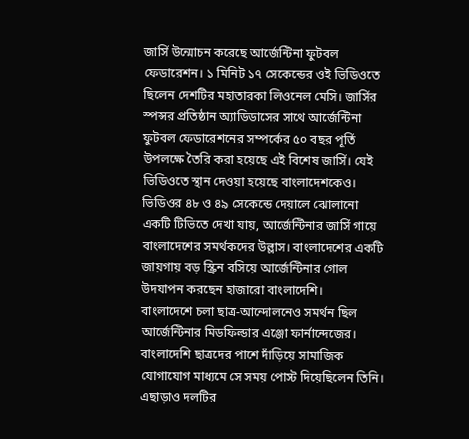জার্সি উন্মোচন করেছে আর্জেন্টিনা ফুটবল ফেডারেশন। ১ মিনিট ১৭ সেকেন্ডের ওই ভিডিওতে ছিলেন দেশটির মহাতারকা লিওনেল মেসি। জার্সির স্পন্সর প্রতিষ্ঠান অ্যাডিডাসের সাথে আর্জেন্টিনা ফুটবল ফেডারেশনের সম্পর্কের ৫০ বছর পূর্তি উপলক্ষে তৈরি করা হয়েছে এই বিশেষ জার্সি। যেই ভিডিওতে স্থান দেওয়া হয়েছে বাংলাদেশকেও।
ভিডিওর ৪৮ ও ৪৯ সেকেন্ডে দেয়ালে ঝোলানো একটি টিভিতে দেখা যায়, আর্জেন্টিনার জার্সি গায়ে বাংলাদেশের সমর্থকদের উল্লাস। বাংলাদেশের একটি জায়গায় বড় স্ক্রিন বসিয়ে আর্জেন্টিনার গোল উদযাপন করছেন হাজারো বাংলাদেশি।
বাংলাদেশে চলা ছাত্র-আন্দোলনেও সমর্থন ছিল আর্জেন্টিনার মিডফিল্ডার এঞ্জো ফার্নান্দেজের। বাংলাদেশি ছাত্রদের পাশে দাঁড়িয়ে সামাজিক যোগাযোগ মাধ্যমে সে সময় পোস্ট দিয়েছিলেন তিনি। এছাড়াও দলটির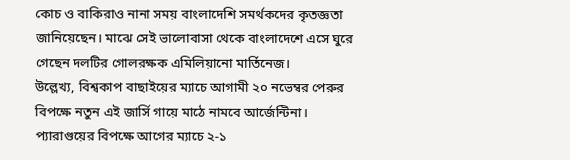কোচ ও বাকিরাও নানা সময় বাংলাদেশি সমর্থকদের কৃতজ্ঞতা জানিয়েছেন। মাঝে সেই ভালোবাসা থেকে বাংলাদেশে এসে ঘুরে গেছেন দলটির গোলরক্ষক এমিলিয়ানো মার্তিনেজ।
উল্লেখ্য, বিশ্বকাপ বাছাইয়ের ম্যাচে আগামী ২০ নভেম্বর পেরুর বিপক্ষে নতুন এই জার্সি গায়ে মাঠে নামবে আর্জেন্টিনা। প্যারাগুয়ের বিপক্ষে আগের ম্যাচে ২-১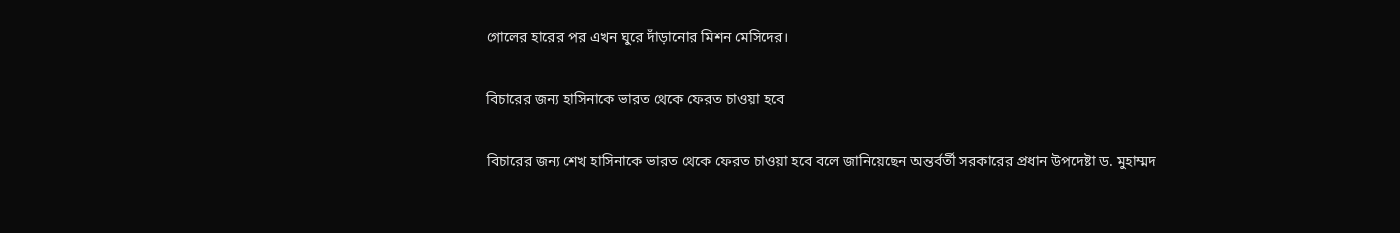গোলের হারের পর এখন ঘুরে দাঁড়ানোর মিশন মেসিদের।

বিচারের জন্য হাসিনাকে ভারত থেকে ফেরত চাওয়া হবে

বিচারের জন্য শেখ হাসিনাকে ভারত থেকে ফেরত চাওয়া হবে বলে জানিয়েছেন অন্তর্বর্তী সরকারের প্রধান উপদেষ্টা ড. মুহাম্মদ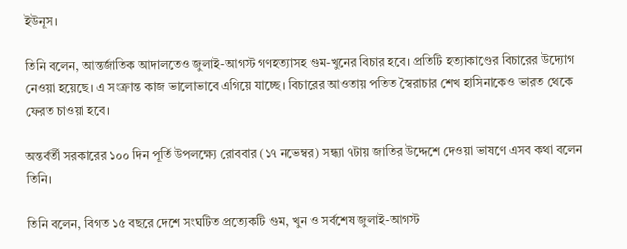ইউনূস।

তিনি বলেন, আন্তর্জাতিক আদালতেও জুলাই-আগস্ট গণহত্যাসহ গুম-খুনের বিচার হবে। প্রতিটি হত্যাকাণ্ডের বিচারের উদ্যোগ নেওয়া হয়েছে। এ সংক্রান্ত কাজ ভালোভাবে এগিয়ে যাচ্ছে। বিচারের আওতায় পতিত স্বৈরাচার শেখ হাসিনাকেও ভারত থেকে ফেরত চাওয়া হবে।

অন্তর্বর্তী সরকারের ১০০ দিন পূর্তি উপলক্ষ্যে রোববার (১৭ নভেম্বর) সন্ধ্যা ৭টায় জাতির উদ্দেশে দেওয়া ভাষণে এসব কথা বলেন তিনি।

তিনি বলেন, বিগত ১৫ বছরে দেশে সংঘটিত প্রত্যেকটি গুম, খুন ও সর্বশেষ জুলাই-আগস্ট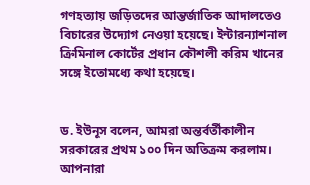গণহত্যায় জড়িতদের আন্তর্জাতিক আদালতেও বিচারের উদ্যোগ নেওয়া হয়েছে। ইন্টারন্যাশনাল ক্রিমিনাল কোর্টের প্রধান কৌশলী করিম খানের সঙ্গে ইতোমধ্যে কথা হয়েছে।


ড. ইউনূস বলেন, আমরা অন্তর্বর্তীকালীন সরকারের প্রথম ১০০ দিন অতিক্রম করলাম। আপনারা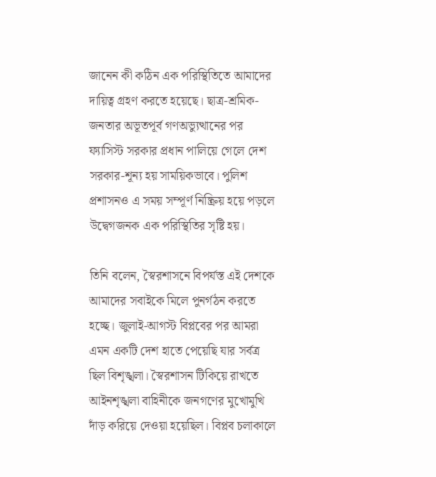জানেন কী কঠিন এক পরিস্থিতিতে আমাদের দায়িত্ব গ্রহণ করতে হয়েছে। ছাত্র-শ্রমিক-জনতার অভূতপূর্ব গণঅভ্যুত্থানের পর ফ্যাসিস্ট সরকার প্রধান পালিয়ে গেলে দেশ সরকার-শূন্য হয় সাময়িকভাবে। পুলিশ প্রশাসনও এ সময় সম্পূর্ণ নিষ্ক্রিয় হয়ে পড়লে উদ্বেগজনক এক পরিস্থিতির সৃষ্টি হয়।

তিনি বলেন, স্বৈরশাসনে বিপর্যস্ত এই দেশকে আমাদের সবাইকে মিলে পুনর্গঠন করতে হচ্ছে। জুলাই-আগস্ট বিপ্লবের পর আমরা এমন একটি দেশ হাতে পেয়েছি যার সর্বত্র ছিল বিশৃঙ্খলা। স্বৈরশাসন টিকিয়ে রাখতে আইনশৃঙ্খলা বাহিনীকে জনগণের মুখোমুখি দাঁড় করিয়ে দেওয়া হয়েছিল। বিপ্লব চলাকালে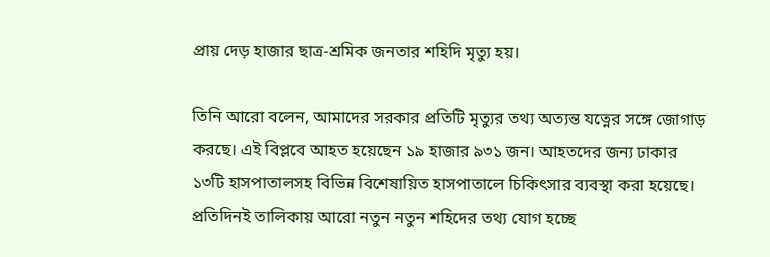প্রায় দেড় হাজার ছাত্র-শ্রমিক জনতার শহিদি মৃত্যু হয়।

তিনি আরো বলেন, আমাদের সরকার প্রতিটি মৃত্যুর তথ্য অত্যন্ত যত্নের সঙ্গে জোগাড় করছে। এই বিপ্লবে আহত হয়েছেন ১৯ হাজার ৯৩১ জন। আহতদের জন্য ঢাকার ১৩টি হাসপাতালসহ বিভিন্ন বিশেষায়িত হাসপাতালে চিকিৎসার ব্যবস্থা করা হয়েছে। প্রতিদিনই তালিকায় আরো নতুন নতুন শহিদের তথ্য যোগ হচ্ছে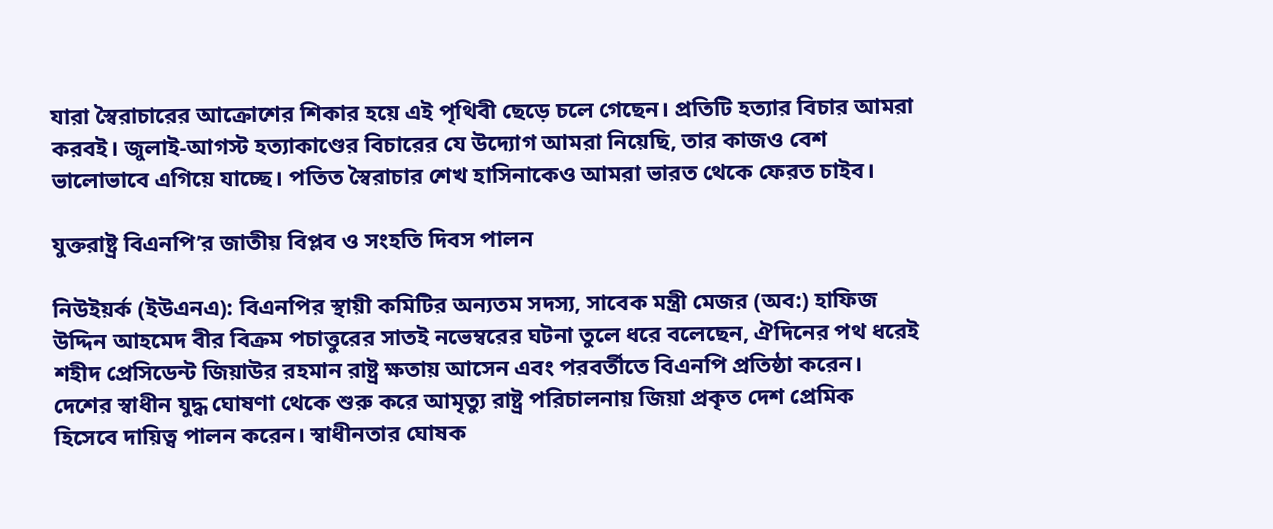যারা স্বৈরাচারের আক্রোশের শিকার হয়ে এই পৃথিবী ছেড়ে চলে গেছেন। প্রতিটি হত্যার বিচার আমরা করবই। জুলাই-আগস্ট হত্যাকাণ্ডের বিচারের যে উদ্যোগ আমরা নিয়েছি, তার কাজও বেশ ভালোভাবে এগিয়ে যাচ্ছে। পতিত স্বৈরাচার শেখ হাসিনাকেও আমরা ভারত থেকে ফেরত চাইব।

যুক্তরাষ্ট্র বিএনপি’র জাতীয় বিপ্লব ও সংহতি দিবস পালন

নিউইয়র্ক (ইউএনএ): বিএনপির স্থায়ী কমিটির অন্যতম সদস্য, সাবেক মন্ত্রী মেজর (অব:) হাফিজ উদ্দিন আহমেদ বীর বিক্রম পচাত্তুরের সাতই নভেম্বরের ঘটনা তুলে ধরে বলেছেন, ঐদিনের পথ ধরেই শহীদ প্রেসিডেন্ট জিয়াউর রহমান রাষ্ট্র ক্ষতায় আসেন এবং পরবর্তীতে বিএনপি প্রতিষ্ঠা করেন। দেশের স্বাধীন যুদ্ধ ঘোষণা থেকে শুরু করে আমৃত্যু রাষ্ট্র পরিচালনায় জিয়া প্রকৃত দেশ প্রেমিক হিসেবে দায়িত্ব পালন করেন। স্বাধীনতার ঘোষক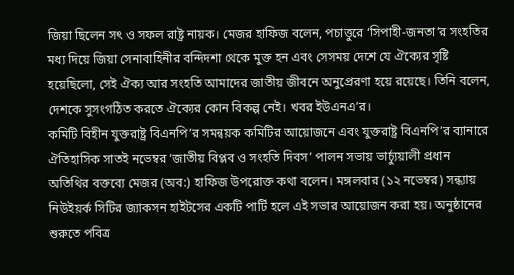জিয়া ছিলেন সৎ ও সফল রাষ্ট্র নায়ক। মেজর হাফিজ বলেন, পচাত্তুরে ‘সিপাহী-জনতা’র সংহতির মধ্য দিয়ে জিয়া সেনাবাহিনীর বন্দিদশা থেকে মুক্ত হন এবং সেসময় দেশে যে ঐক্যের সৃষ্টি হয়েছিলো, সেই ঐক্য আর সংহতি আমাদের জাতীয় জীবনে অনুপ্রেরণা হয়ে রয়েছে। তিনি বলেন, দেশকে সুসংগঠিত করতে ঐক্যের কোন বিকল্প নেই। খবর ইউএনএ’র।
কমিটি বিহীন যুক্তরাষ্ট্র বিএনপি’র সমন্বয়ক কমিটির আয়োজনে এবং যুক্তরাষ্ট্র বিএনপি’র ব্যানারে ঐতিহাসিক সাতই নভেম্বর ‘জাতীয় বিপ্লব ও সংহতি দিবস’ পালন সভায় ভার্চ্যুয়ালী প্রধান অতিথির বক্তব্যে মেজর (অব:) হাফিজ উপরোক্ত কথা বলেন। মঙ্গলবার (১২ নভেম্বর) সন্ধ্যায় নিউইয়র্ক সিটির জ্যাকসন হাইটসের একটি পার্টি হলে এই সভার আয়োজন করা হয়। অনুষ্ঠানের শুরুতে পবিত্র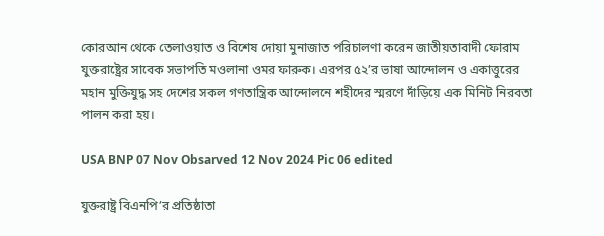কোরআন থেকে তেলাওয়াত ও বিশেষ দোয়া মুনাজাত পরিচালণা করেন জাতীয়তাবাদী ফোরাম যুক্তরাষ্ট্রের সাবেক সভাপতি মওলানা ওমর ফারুক। এরপর ৫২’র ভাষা আন্দোলন ও একাত্তুরের মহান মুক্তিযুদ্ধ সহ দেশের সকল গণতান্ত্রিক আন্দোলনে শহীদের স্মরণে দাঁড়িয়ে এক মিনিট নিরবতা পালন করা হয়।

USA BNP 07 Nov Obsarved 12 Nov 2024 Pic 06 edited

যুক্তরাষ্ট্র বিএনপি’র প্রতিষ্ঠাতা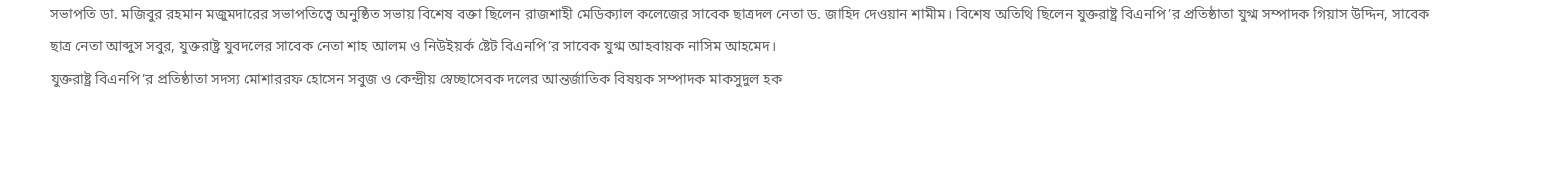সভাপতি ডা. মজিবুর রহমান মজুমদারের সভাপতিত্বে অনুষ্ঠিত সভায় বিশেষ বক্তা ছিলেন রাজশাহী মেডিক্যাল কলেজের সাবেক ছাত্রদল নেতা ড. জাহিদ দেওয়ান শামীম। বিশেষ অতিথি ছিলেন যুক্তরাষ্ট্র বিএনপি’র প্রতিষ্ঠাতা যুগ্ম সম্পাদক গিয়াস উদ্দিন, সাবেক ছাত্র নেতা আব্দুস সবুর, যুক্তরাষ্ট্র যুবদলের সাবেক নেতা শাহ আলম ও নিউইয়র্ক ষ্টেট বিএনপি’র সাবেক যুগ্ম আহবায়ক নাসিম আহমেদ।
যুক্তরাষ্ট্র বিএনপি’র প্রতিষ্ঠাতা সদস্য মোশাররফ হোসেন সবুজ ও কেন্দ্রীয় স্বেচ্ছাসেবক দলের আন্তর্জাতিক বিষয়ক সম্পাদক মাকসুদুল হক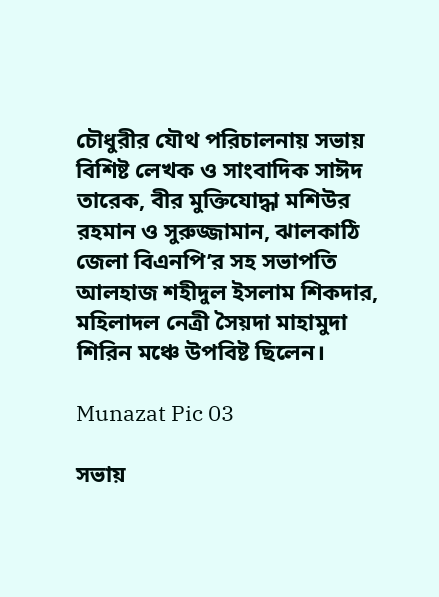চৌধুরীর যৌথ পরিচালনায় সভায় বিশিষ্ট লেখক ও সাংবাদিক সাঈদ তারেক, বীর মুক্তিযোদ্ধা মশিউর রহমান ও সুরুজ্জামান, ঝালকাঠি জেলা বিএনপি’র সহ সভাপতি আলহাজ শহীদুল ইসলাম শিকদার, মহিলাদল নেত্রী সৈয়দা মাহামুদা শিরিন মঞ্চে উপবিষ্ট ছিলেন।

Munazat Pic 03

সভায়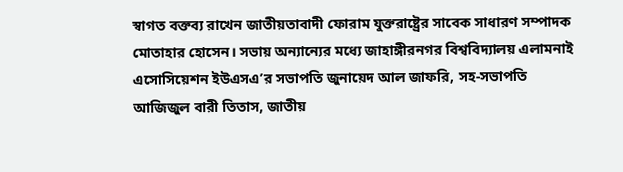স্বাগত বক্তব্য রাখেন জাতীয়তাবাদী ফোরাম যুক্তরাষ্ট্রের সাবেক সাধারণ সম্পাদক মোতাহার হোসেন। সভায় অন্যান্যের মধ্যে জাহাঙ্গীরনগর বিশ্ববিদ্যালয় এলামনাই এসোসিয়েশন ইউএসএ’র সভাপতি জুনায়েদ আল জাফরি, সহ-সভাপতি আজিজুল বারী তিতাস, জাতীয়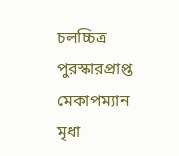চলচ্চিত্র পুরস্কারপ্রাপ্ত মেকাপম্যান মৃধা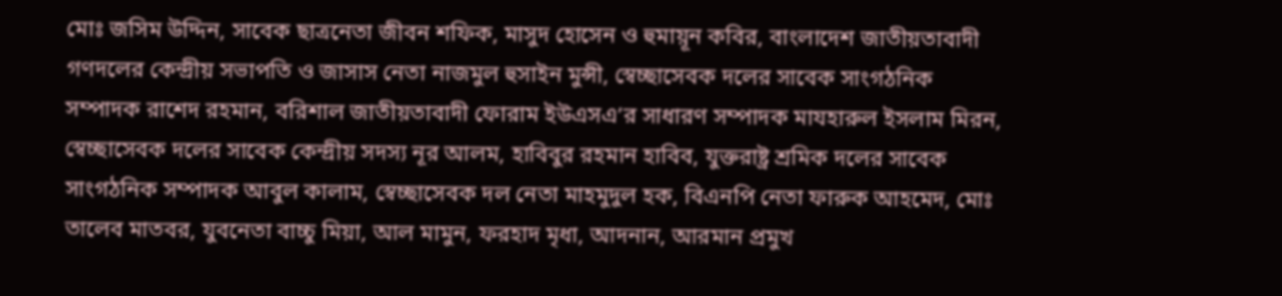মোঃ জসিম উদ্দিন, সাবেক ছাত্রনেতা জীবন শফিক, মাসুদ হোসেন ও হুমায়ূন কবির, বাংলাদেশ জাতীয়তাবাদী গণদলের কেন্দ্রীয় সভাপতি ও জাসাস নেতা নাজমুল হুসাইন মুন্সী, স্বেচ্ছাসেবক দলের সাবেক সাংগঠনিক সম্পাদক রাশেদ রহমান, বরিশাল জাতীয়তাবাদী ফোরাম ইউএসএ’র সাধারণ সম্পাদক মাযহারুল ইসলাম মিরন, স্বেচ্ছাসেবক দলের সাবেক কেন্দ্রীয় সদস্য নূর আলম, হাবিবুর রহমান হাবিব, যুক্তরাষ্ট্র শ্রমিক দলের সাবেক সাংগঠনিক সম্পাদক আবুল কালাম, স্বেচ্ছাসেবক দল নেতা মাহমুদুল হক, বিএনপি নেতা ফারুক আহমেদ, মোঃ তালেব মাতবর, যুবনেতা বাচ্চু মিয়া, আল মামুন, ফরহাদ মৃধা, আদনান, আরমান প্রমুখ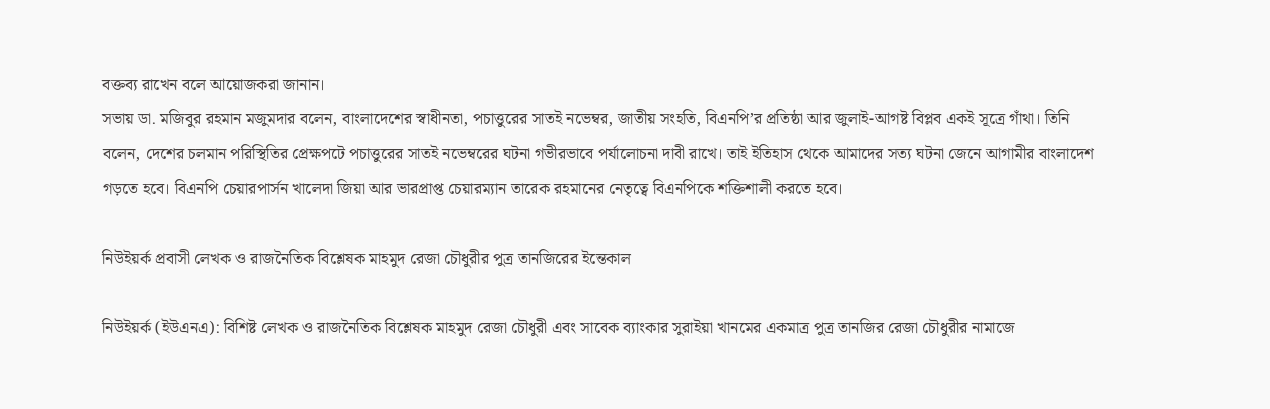বক্তব্য রাখেন বলে আয়োজকরা জানান।
সভায় ডা. মজিবুর রহমান মজুমদার বলেন, বাংলাদেশের স্বাধীনতা, পচাত্তুরের সাতই নভেম্বর, জাতীয় সংহতি, বিএনপি’র প্রতিষ্ঠা আর জুলাই-আগষ্ট বিপ্লব একই সূত্রে গাঁথা। তিনি বলেন, দেশের চলমান পরিস্থিতির প্রেক্ষপটে পচাত্তুরের সাতই নভেম্বরের ঘটনা গভীরভাবে পর্যালোচনা দাবী রাখে। তাই ইতিহাস থেকে আমাদের সত্য ঘটনা জেনে আগামীর বাংলাদেশ গড়তে হবে। বিএনপি চেয়ারপার্সন খালেদা জিয়া আর ভারপ্রাপ্ত চেয়ারম্যান তারেক রহমানের নেতৃত্বে বিএনপিকে শক্তিশালী করতে হবে।

নিউইয়র্ক প্রবাসী লেখক ও রাজনৈতিক বিশ্লেষক মাহমুদ রেজা চৌধুরীর পুত্র তানজিরের ইন্তেকাল

নিউইয়র্ক (ইউএনএ): বিশিষ্ট লেখক ও রাজনৈতিক বিশ্লেষক মাহমুদ রেজা চৌধুরী এবং সাবেক ব্যাংকার সুরাইয়া খানমের একমাত্র পুত্র তানজির রেজা চৌধুরীর নামাজে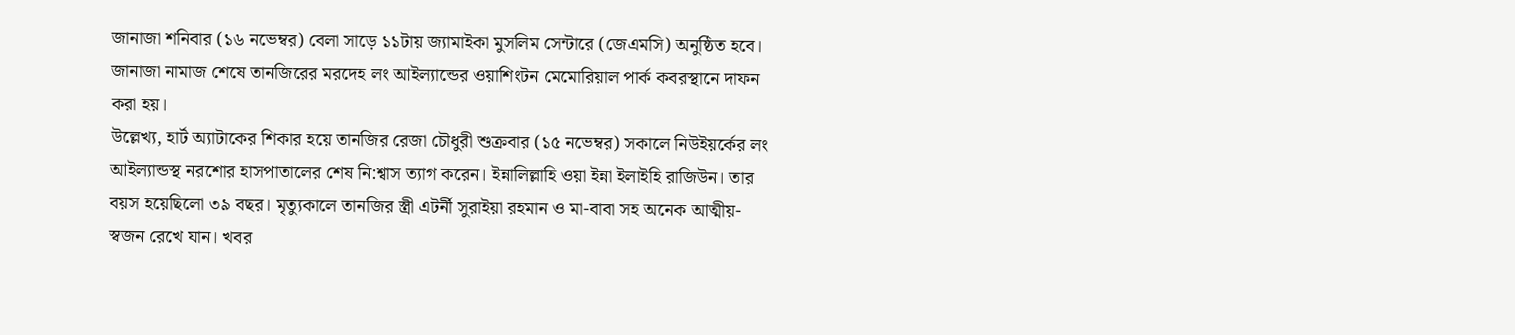জানাজা শনিবার (১৬ নভেম্বর) বেলা সাড়ে ১১টায় জ্যামাইকা মুসলিম সেন্টারে (জেএমসি) অনুষ্ঠিত হবে। জানাজা নামাজ শেষে তানজিরের মরদেহ লং আইল্যান্ডের ওয়াশিংটন মেমোরিয়াল পার্ক কবরস্থানে দাফন করা হয়।
উল্লেখ্য, হার্ট অ্যাটাকের শিকার হয়ে তানজির রেজা চৌধুরী শুক্রবার (১৫ নভেম্বর) সকালে নিউইয়র্কের লং আইল্যান্ডস্থ নরশোর হাসপাতালের শেষ নি:শ্বাস ত্যাগ করেন। ইন্নালিল্লাহি ওয়া ইন্না ইলাইহি রাজিউন। তার বয়স হয়েছিলো ৩৯ বছর। মৃত্যুকালে তানজির স্ত্রী এটর্নী সুরাইয়া রহমান ও মা-বাবা সহ অনেক আত্মীয়-স্বজন রেখে যান। খবর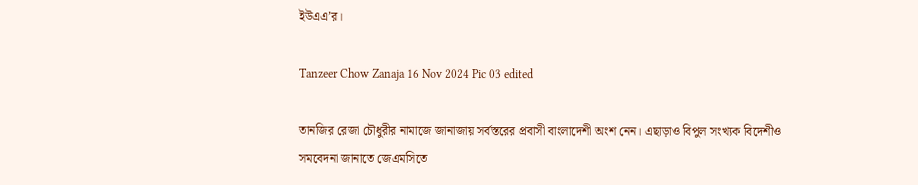ইউএএ’র।

Tanzeer Chow Zanaja 16 Nov 2024 Pic 03 edited

তানজির রেজা চৌধুরীর নামাজে জানাজায় সর্বস্তরের প্রবাসী বাংলাদেশী অংশ নেন। এছাড়াও বিপুল সংখ্যক বিদেশীও সমবেদনা জানাতে জেএমসিতে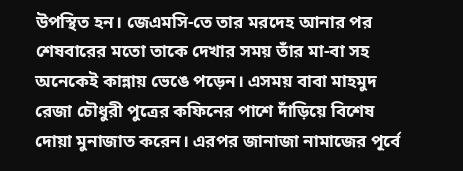উপস্থিত হন। জেএমসি-তে তার মরদেহ আনার পর শেষবারের মতো তাকে দেখার সময় তাঁর মা-বা সহ অনেকেই কান্নায় ভেঙে পড়েন। এসময় বাবা মাহমুদ রেজা চৌধুরী পুত্রের কফিনের পাশে দাঁড়িয়ে বিশেষ দোয়া মুনাজাত করেন। এরপর জানাজা নামাজের পূর্বে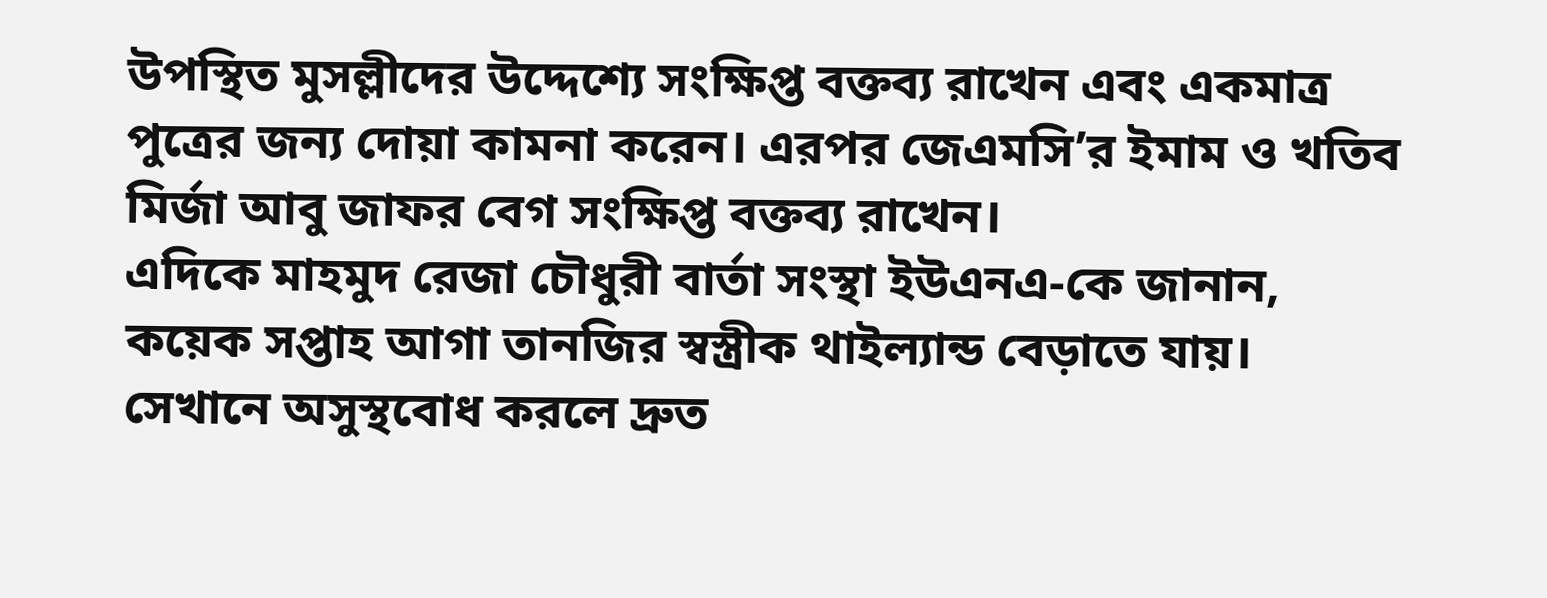উপস্থিত মুসল্লীদের উদ্দেশ্যে সংক্ষিপ্ত বক্তব্য রাখেন এবং একমাত্র পুত্রের জন্য দোয়া কামনা করেন। এরপর জেএমসি’র ইমাম ও খতিব মির্জা আবু জাফর বেগ সংক্ষিপ্ত বক্তব্য রাখেন।
এদিকে মাহমুদ রেজা চৌধুরী বার্তা সংস্থা ইউএনএ-কে জানান, কয়েক সপ্তাহ আগা তানজির স্বস্ত্রীক থাইল্যান্ড বেড়াতে যায়। সেখানে অসুস্থবোধ করলে দ্রুত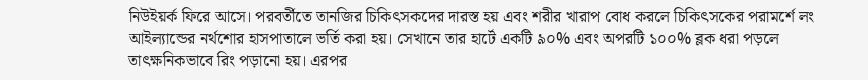নিউইয়র্ক ফিরে আসে। পরবর্তীতে তানজির চিকিৎসকদের দারস্ত হয় এবং শরীর খারাপ বোধ করলে চিকিৎসকের পরামর্শে লং আইল্যান্ডের নর্থশোর হাসপাতালে ভর্তি করা হয়। সেখানে তার হার্টে একটি ৯০% এবং অপরটি ১০০% ব্লক ধরা পড়লে তাৎক্ষনিকভাবে রিং পড়ানো হয়। এরপর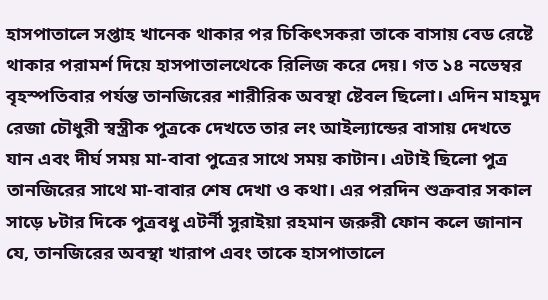হাসপাতালে সপ্তাহ খানেক থাকার পর চিকিৎসকরা তাকে বাসায় বেড রেষ্টে থাকার পরামর্শ দিয়ে হাসপাতালথেকে রিলিজ করে দেয়। গত ১৪ নভেম্বর বৃহস্পতিবার পর্যন্ত তানজিরের শারীরিক অবস্থা ষ্টেবল ছিলো। এদিন মাহমুদ রেজা চৌধুরী স্বস্ত্রীক পুত্রকে দেখতে তার লং আইল্যান্ডের বাসায় দেখতে যান এবং দীর্ঘ সময় মা-বাবা পুত্রের সাথে সময় কাটান। এটাই ছিলো পুত্র তানজিরের সাথে মা-বাবার শেষ দেখা ও কথা। এর পরদিন শুক্রবার সকাল সাড়ে ৮টার দিকে পুত্রবধু এটর্নী সুরাইয়া রহমান জরুরী ফোন কলে জানান যে, তানজিরের অবস্থা খারাপ এবং তাকে হাসপাতালে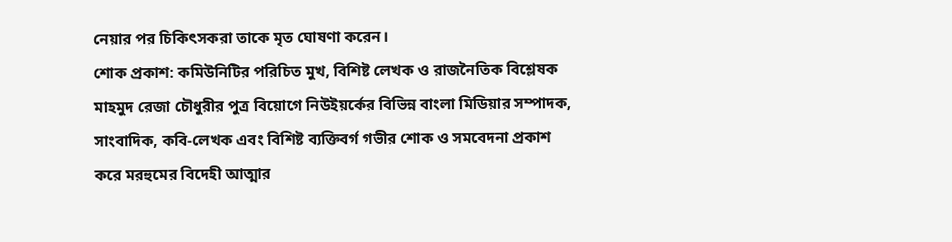নেয়ার পর চিকিৎসকরা তাকে মৃত ঘোষণা করেন।
শোক প্রকাশ: কমিউনিটির পরিচিত মুখ, বিশিষ্ট লেখক ও রাজনৈতিক বিশ্লেষক মাহমুদ রেজা চৌধুরীর পুত্র বিয়োগে নিউইয়র্কের বিভিন্ন বাংলা মিডিয়ার সম্পাদক, সাংবাদিক, কবি-লেখক এবং বিশিষ্ট ব্যক্তিবর্গ গভীর শোক ও সমবেদনা প্রকাশ করে মরহুমের বিদেহী আত্মার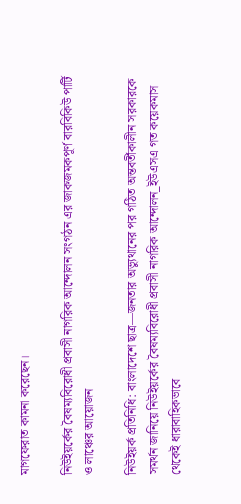মাগফেরাত কামনা করেছেন।

নিউইয়র্কের বৈষম্যবিরোধী প্রবাসী নাগরিক আন্দোলন সংগঠন এর জাকজমকপূর্ণ বারবিকিউ পার্টি ও লাঞ্চের আয়োজন

নিউইয়র্ক প্রতিনিধি: বাংলাদেশে ছাত্র—জনতার অভ্যুথানের পর গঠিত অন্তবর্তীকালীন সরকারকে সমর্থন জানিয়ে নিউইয়র্কের বৈষম্যবিরোধী প্রবাসী নাগরিক আন্দোলন_ইউএসএ গত কয়েকমাস থেকেই ধারাবাহিকভাবে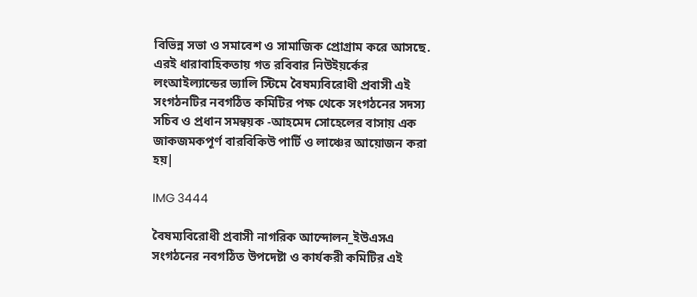বিভিন্ন সভা ও সমাবেশ ও সামাজিক প্রোগ্রাম করে আসছে. এরই ধারাবাহিকতায় গত রবিবার নিউইয়র্কের লংআইল্যান্ডের ভ্যালি স্টিমে বৈষম্যবিরোধী প্রবাসী এই সংগঠনটির নবগঠিত কমিটির পক্ষ থেকে সংগঠনের সদস্য সচিব ও প্রধান সমন্বয়ক -আহমেদ সোহেলের বাসায় এক জাকজমকপূর্ণ বারবিকিউ পার্টি ও লাঞ্চের আয়োজন করা হয়|

IMG 3444

বৈষম্যবিরোধী প্রবাসী নাগরিক আন্দোলন_ইউএসএ সংগঠনের নবগঠিত উপদেষ্টা ও কার্যকরী কমিটির এই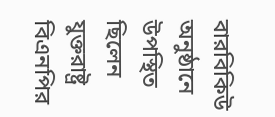বারবিকিউ অনুষ্ঠানে উপস্থিত ছিলেন যুক্তরাষ্ট্র বিএনপির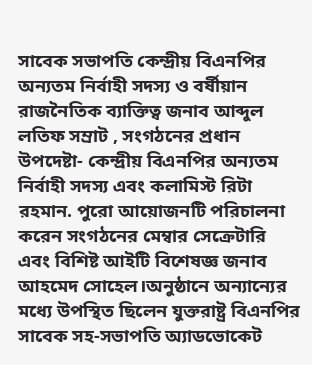সাবেক সভাপতি কেন্দ্রীয় বিএনপির অন্যতম নির্বাহী সদস্য ও বর্ষীয়ান রাজনৈতিক ব্যাক্তিত্ব জনাব আব্দুল লতিফ সম্রাট , সংগঠনের প্রধান উপদেষ্টা- কেন্দ্রীয় বিএনপির অন্যতম নির্বাহী সদস্য এবং কলামিস্ট রিটা রহমান. পুরো আয়োজনটি পরিচালনা করেন সংগঠনের মেম্বার সেক্রেটারি এবং বিশিষ্ট আইটি বিশেষজ্ঞ জনাব আহমেদ সোহেল।অনুষ্ঠানে অন্যান্যের মধ্যে উপস্থিত ছিলেন যুক্তরাষ্ট্র বিএনপির সাবেক সহ-সভাপতি অ্যাডভোকেট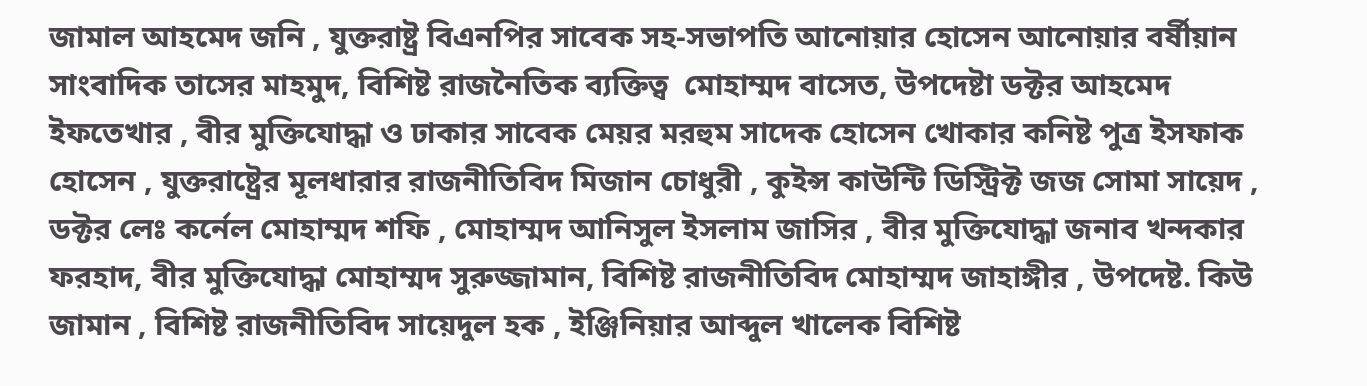জামাল আহমেদ জনি , যুক্তরাষ্ট্র বিএনপির সাবেক সহ-সভাপতি আনোয়ার হোসেন আনোয়ার বর্ষীয়ান সাংবাদিক তাসের মাহমুদ, বিশিষ্ট রাজনৈতিক ব্যক্তিত্ব  মোহাম্মদ বাসেত, উপদেষ্টা ডক্টর আহমেদ ইফতেখার , বীর মুক্তিযোদ্ধা ও ঢাকার সাবেক মেয়র মরহুম সাদেক হোসেন খোকার কনিষ্ট পুত্র ইসফাক হোসেন , যুক্তরাষ্ট্রের মূলধারার রাজনীতিবিদ মিজান চোধুরী , কুইন্স কাউন্টি ডিস্ট্রিক্ট জজ সোমা সায়েদ , ডক্টর লেঃ কর্নেল মোহাম্মদ শফি , মোহাম্মদ আনিসুল ইসলাম জাসির , বীর মুক্তিযোদ্ধা জনাব খন্দকার ফরহাদ, বীর মুক্তিযোদ্ধা মোহাম্মদ সুরুজ্জামান, বিশিষ্ট রাজনীতিবিদ মোহাম্মদ জাহাঙ্গীর , উপদেষ্ট. কিউ জামান , বিশিষ্ট রাজনীতিবিদ সায়েদুল হক , ইঞ্জিনিয়ার আব্দুল খালেক বিশিষ্ট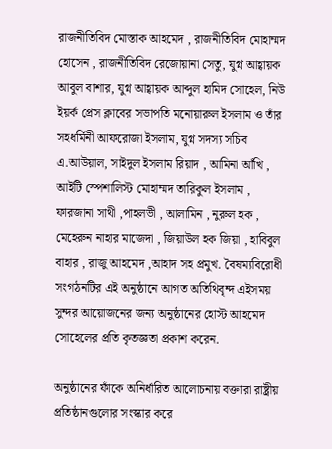রাজনীতিবিদ মোস্তাক আহমেদ , রাজনীতিবিদ মোহাম্মদ হোসেন , রাজনীতিবিদ রেজোয়ানা সেতু, যুগ্ন আহ্বায়ক আবুল বাশার, যুগ্ন আহ্বায়ক আব্দুল হামিদ সোহেল, নিউ ইয়র্ক প্রেস ক্লাবের সভাপতি মনোয়ারুল ইসলাম ও তাঁর সহধর্মিনী আফরোজা ইসলাম, যুগ্ন সদস্য সচিব এ.আউয়াল, সাইদুল ইসলাম রিয়াদ , আমিনা আঁখি , আইটি স্পেশালিস্ট মোহাম্মদ তারিকুল ইসলাম , ফারজানা সাথী ,পাহলভী , আলামিন , নুরুল হক , মেহেরুন নাহার মাজেদা , জিয়াউল হক জিয়া , হাবিবুল বাহার , রাজু আহমেদ ,আহাদ সহ প্রমুখ. বৈষম্যবিরোধী সংগঠনটির এই অনুষ্ঠানে আগত অতিথিবৃন্দ এইসময় সুন্দর আয়োজনের জন্য অনুষ্ঠানের হোস্ট আহমেদ সোহেলের প্রতি কৃতজ্ঞতা প্রকাশ করেন.

অনুষ্ঠানের ফাঁকে অনির্ধারিত আলোচনায় বক্তারা রাষ্ট্রীয় প্রতিষ্ঠানগুলোর সংস্কার করে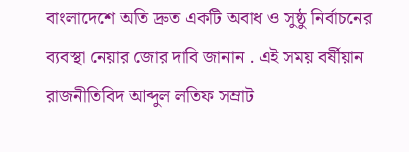বাংলাদেশে অতি দ্রুত একটি অবাধ ও সুষ্ঠু নির্বাচনের ব্যবস্থা নেয়ার জোর দাবি জানান . এই সময় বর্ষীয়ান রাজনীতিবিদ আব্দুল লতিফ সম্রাট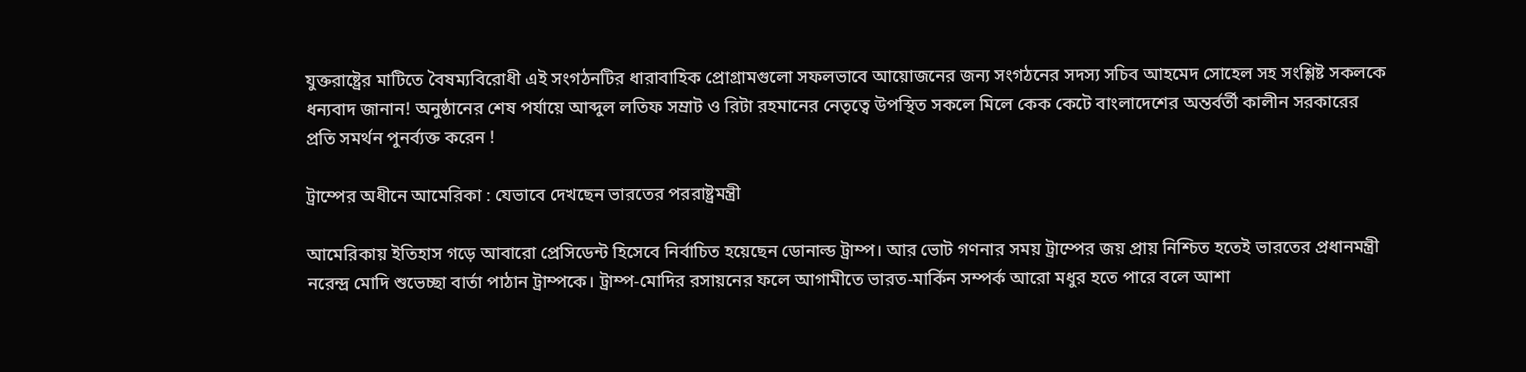যুক্তরাষ্ট্রের মাটিতে বৈষম্যবিরোধী এই সংগঠনটির ধারাবাহিক প্রোগ্রামগুলো সফলভাবে আয়োজনের জন্য সংগঠনের সদস্য সচিব আহমেদ সোহেল সহ সংশ্লিষ্ট সকলকে ধন্যবাদ জানান! অনুষ্ঠানের শেষ পর্যায়ে আব্দুল লতিফ সম্রাট ও রিটা রহমানের নেতৃত্বে উপস্থিত সকলে মিলে কেক কেটে বাংলাদেশের অন্তর্বর্তী কালীন সরকারের প্রতি সমর্থন পুনর্ব্যক্ত করেন !

ট্রাম্পের অধীনে আমেরিকা : যেভাবে দেখছেন ভারতের পররাষ্ট্রমন্ত্রী

আমেরিকায় ইতিহাস গড়ে আবারো প্রেসিডেন্ট হিসেবে নির্বাচিত হয়েছেন ডোনাল্ড ট্রাম্প। আর ভোট গণনার সময় ট্রাম্পের জয় প্রায় নিশ্চিত হতেই ভারতের প্রধানমন্ত্রী নরেন্দ্র মোদি শুভেচ্ছা বার্তা পাঠান ট্রাম্পকে। ট্রাম্প-মোদির রসায়নের ফলে আগামীতে ভারত-মার্কিন সম্পর্ক আরো মধুর হতে পারে বলে আশা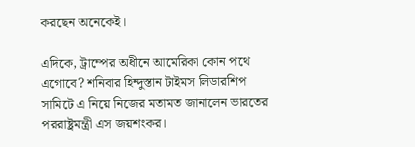করছেন অনেকেই।

এদিকে, ট্রাম্পের অধীনে আমেরিকা কোন পথে এগোবে? শনিবার হিন্দুস্তান টাইমস লিডারশিপ সামিটে এ নিয়ে নিজের মতামত জানালেন ভারতের পররাষ্ট্রমন্ত্রী এস জয়শংকর।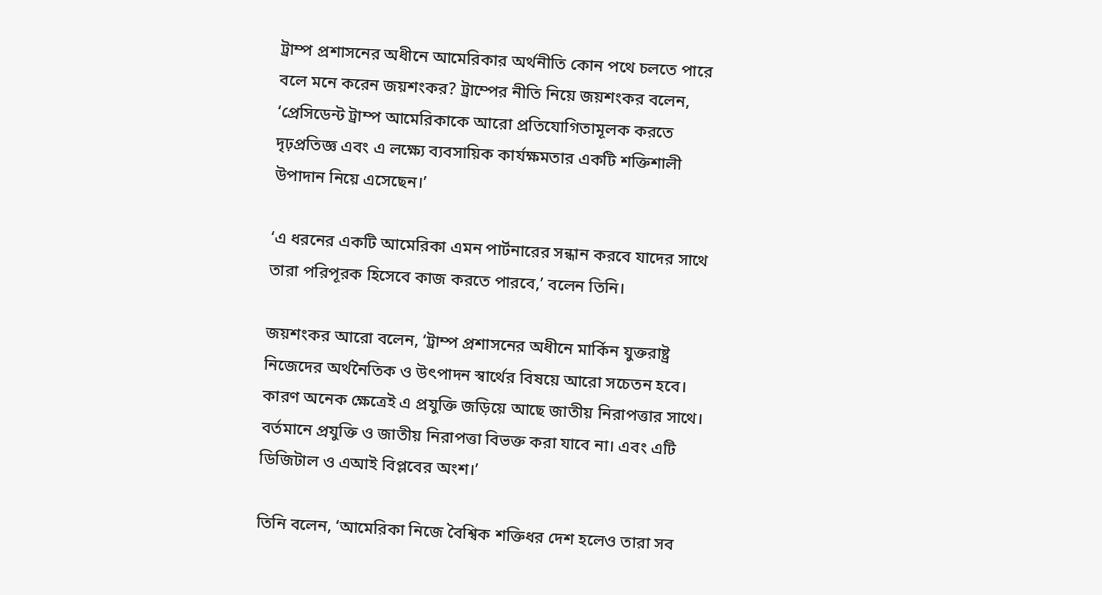ট্রাম্প প্রশাসনের অধীনে আমেরিকার অর্থনীতি কোন পথে চলতে পারে বলে মনে করেন জয়শংকর? ট্রাম্পের নীতি নিয়ে জয়শংকর বলেন, ‘প্রেসিডেন্ট ট্রাম্প আমেরিকাকে আরো প্রতিযোগিতামূলক করতে দৃঢ়প্রতিজ্ঞ এবং এ লক্ষ্যে ব্যবসায়িক কার্যক্ষমতার একটি শক্তিশালী উপাদান নিয়ে এসেছেন।’

‘এ ধরনের একটি আমেরিকা এমন পার্টনারের সন্ধান করবে যাদের সাথে তারা পরিপূরক হিসেবে কাজ করতে পারবে,’ বলেন তিনি।

জয়শংকর আরো বলেন, ‘ট্রাম্প প্রশাসনের অধীনে মার্কিন যুক্তরাষ্ট্র নিজেদের অর্থনৈতিক ও উৎপাদন স্বার্থের বিষয়ে আরো সচেতন হবে। কারণ অনেক ক্ষেত্রেই এ প্রযুক্তি জড়িয়ে আছে জাতীয় নিরাপত্তার সাথে। বর্তমানে প্রযুক্তি ও জাতীয় নিরাপত্তা বিভক্ত করা যাবে না। এবং এটি ডিজিটাল ও এআই বিপ্লবের অংশ।’

তিনি বলেন, ‘আমেরিকা নিজে বৈশ্বিক শক্তিধর দেশ হলেও তারা সব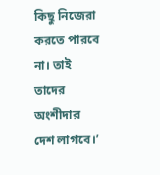কিছু নিজেরা করতে পারবে না। তাই তাদের অংশীদার দেশ লাগবে।’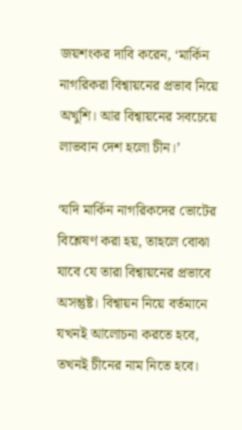জয়শংকর দাবি করেন, ‘মার্কিন নাগরিকরা বিশ্বায়নের প্রভাব নিয়ে অখুশি। আর বিশ্বায়নের সবচেয়ে লাভবান দেশ হলো চীন।’

‘যদি মার্কিন নাগরিকদের ভোটের বিশ্লেষণ করা হয়, তাহলে বোঝা যাবে যে তারা বিশ্বায়নের প্রভাবে অসন্তুষ্ট। বিশ্বায়ন নিয়ে বর্তমানে যখনই আলোচনা করতে হবে, তখনই চীনের নাম নিতে হবে।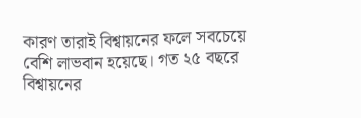কারণ তারাই বিশ্বায়নের ফলে সবচেয়ে বেশি লাভবান হয়েছে। গত ২৫ বছরে বিশ্বায়নের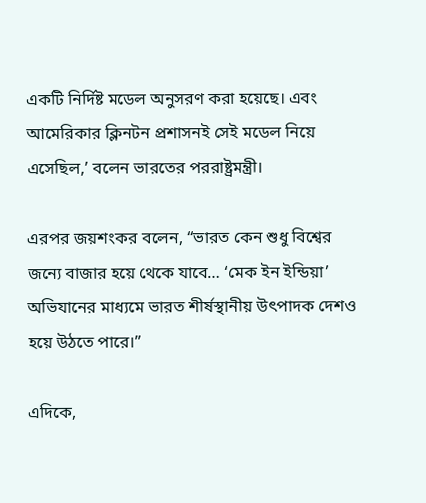একটি নির্দিষ্ট মডেল অনুসরণ করা হয়েছে। এবং আমেরিকার ক্লিনটন প্রশাসনই সেই মডেল নিয়ে এসেছিল,’ বলেন ভারতের পররাষ্ট্রমন্ত্রী।

এরপর জয়শংকর বলেন, “ভারত কেন শুধু বিশ্বের জন্যে বাজার হয়ে থেকে যাবে… ‘মেক ইন ইন্ডিয়া’ অভিযানের মাধ্যমে ভারত শীর্ষস্থানীয় উৎপাদক দেশও হয়ে উঠতে পারে।”

এদিকে,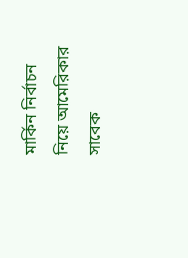মার্কিন নির্বাচন নিয়ে আমেরিকার সাবেক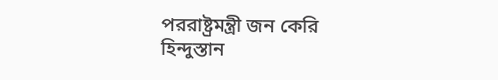পররাষ্ট্রমন্ত্রী জন কেরি হিন্দুস্তান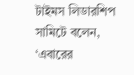টাইমস লিডারশিপ সামিটে বলেন, ‘এবারের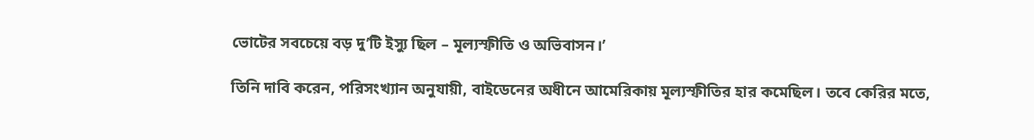ভোটের সবচেয়ে বড় দু’টি ইস্যু ছিল – মূল্যস্ফীতি ও অভিবাসন।’

তিনি দাবি করেন, পরিসংখ্যান অনুযায়ী, বাইডেনের অধীনে আমেরিকায় মূল্যস্ফীতির হার কমেছিল। তবে কেরির মতে,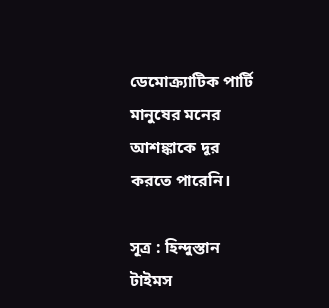ডেমোক্র্যাটিক পার্টি মানুষের মনের আশঙ্কাকে দূর করতে পারেনি।

সূত্র : হিন্দুস্তান টাইমস